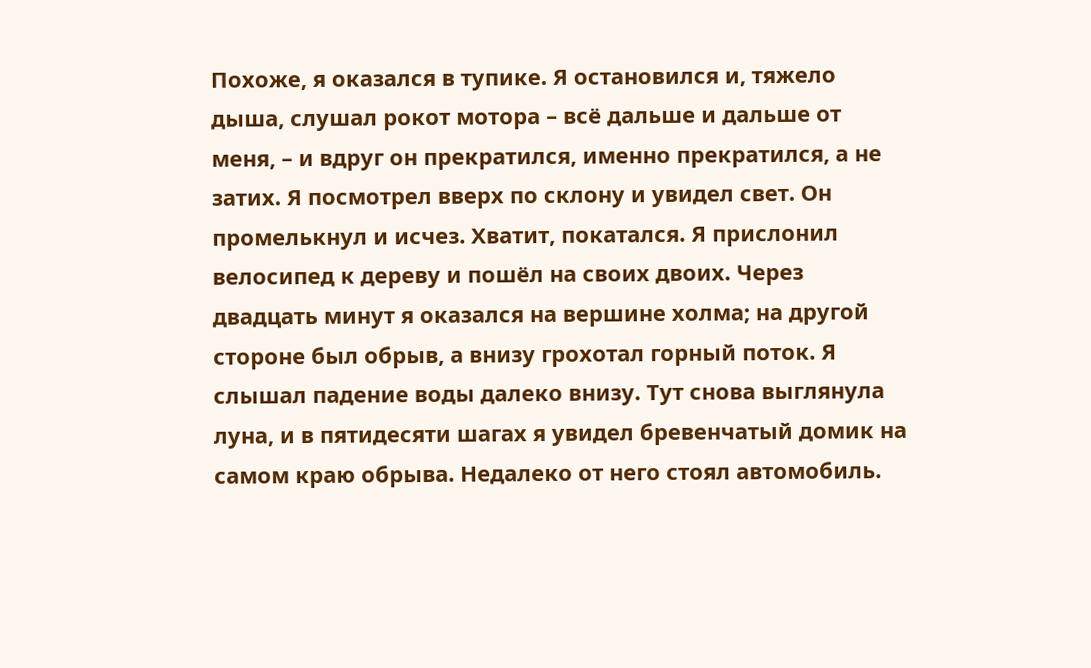Похоже, я оказался в тупике. Я остановился и, тяжело дыша, слушал рокот мотора – всё дальше и дальше от меня, – и вдруг он прекратился, именно прекратился, а не затих. Я посмотрел вверх по склону и увидел свет. Он промелькнул и исчез. Хватит, покатался. Я прислонил велосипед к дереву и пошёл на своих двоих. Через двадцать минут я оказался на вершине холма; на другой стороне был обрыв, а внизу грохотал горный поток. Я слышал падение воды далеко внизу. Тут снова выглянула луна, и в пятидесяти шагах я увидел бревенчатый домик на самом краю обрыва. Недалеко от него стоял автомобиль.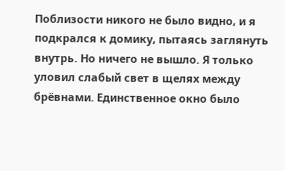Поблизости никого не было видно, и я подкрался к домику, пытаясь заглянуть внутрь. Но ничего не вышло. Я только уловил слабый свет в щелях между брёвнами. Единственное окно было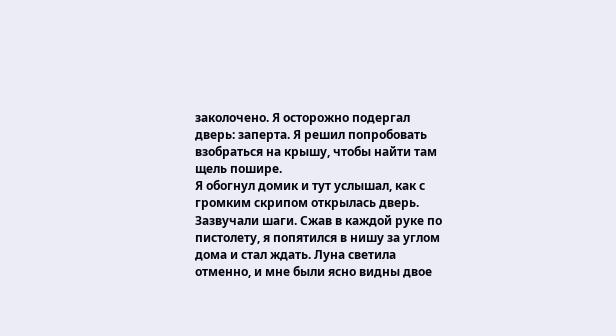заколочено. Я осторожно подергал дверь: заперта. Я решил попробовать взобраться на крышу, чтобы найти там щель пошире.
Я обогнул домик и тут услышал, как с громким скрипом открылась дверь. Зазвучали шаги. Сжав в каждой руке по пистолету, я попятился в нишу за углом дома и стал ждать. Луна светила отменно, и мне были ясно видны двое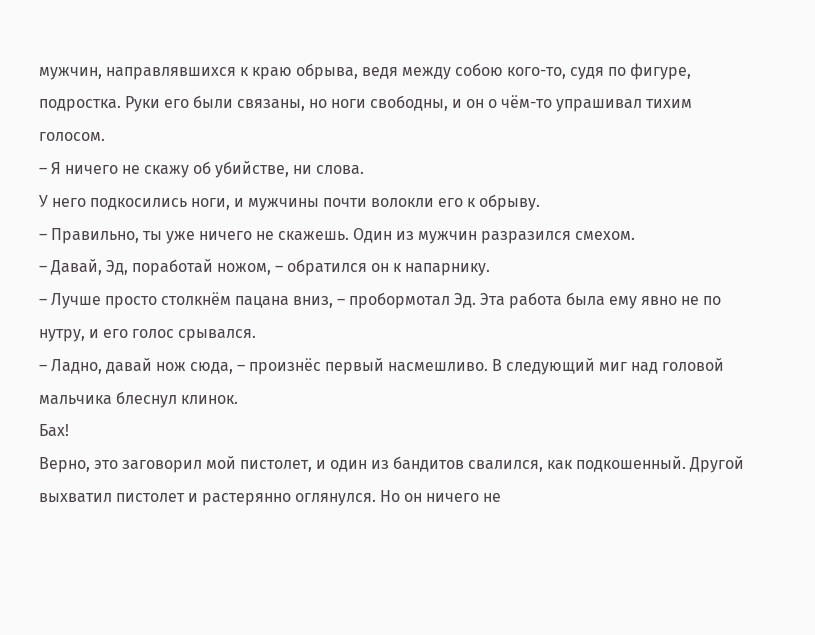мужчин, направлявшихся к краю обрыва, ведя между собою кого-то, судя по фигуре, подростка. Руки его были связаны, но ноги свободны, и он о чём-то упрашивал тихим голосом.
– Я ничего не скажу об убийстве, ни слова.
У него подкосились ноги, и мужчины почти волокли его к обрыву.
– Правильно, ты уже ничего не скажешь. Один из мужчин разразился смехом.
– Давай, Эд, поработай ножом, – обратился он к напарнику.
– Лучше просто столкнём пацана вниз, – пробормотал Эд. Эта работа была ему явно не по нутру, и его голос срывался.
– Ладно, давай нож сюда, – произнёс первый насмешливо. В следующий миг над головой мальчика блеснул клинок.
Бах!
Верно, это заговорил мой пистолет, и один из бандитов свалился, как подкошенный. Другой выхватил пистолет и растерянно оглянулся. Но он ничего не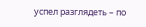успел разглядеть – по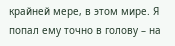крайней мере, в этом мире. Я попал ему точно в голову – на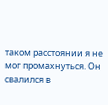таком расстоянии я не мог промахнуться. Он свалился в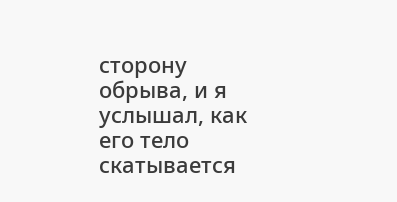сторону обрыва, и я услышал, как его тело скатывается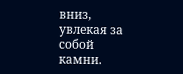вниз, увлекая за собой камни.